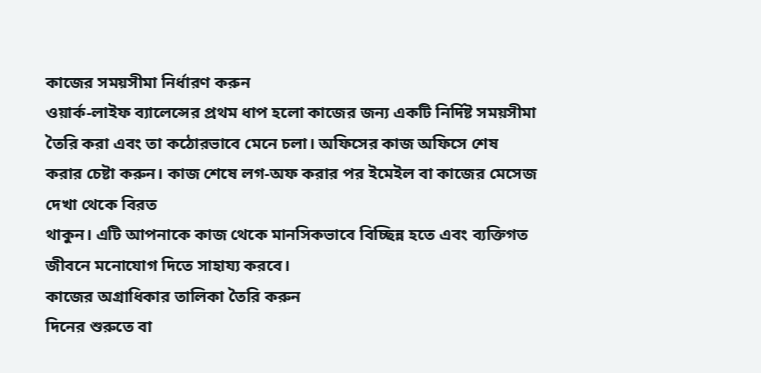কাজের সময়সীমা নির্ধারণ করুন
ওয়ার্ক-লাইফ ব্যালেন্সের প্রথম ধাপ হলো কাজের জন্য একটি নির্দিষ্ট সময়সীমা তৈরি করা এবং তা কঠোরভাবে মেনে চলা। অফিসের কাজ অফিসে শেষ করার চেষ্টা করুন। কাজ শেষে লগ-অফ করার পর ইমেইল বা কাজের মেসেজ দেখা থেকে বিরত
থাকুন। এটি আপনাকে কাজ থেকে মানসিকভাবে বিচ্ছিন্ন হতে এবং ব্যক্তিগত জীবনে মনোযোগ দিতে সাহায্য করবে।
কাজের অগ্রাধিকার তালিকা তৈরি করুন
দিনের শুরুতে বা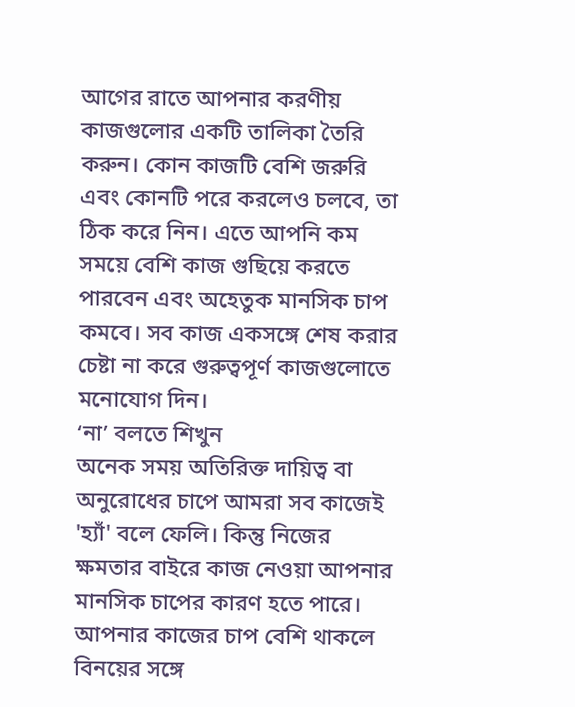আগের রাতে আপনার করণীয় কাজগুলোর একটি তালিকা তৈরি করুন। কোন কাজটি বেশি জরুরি এবং কোনটি পরে করলেও চলবে, তা ঠিক করে নিন। এতে আপনি কম সময়ে বেশি কাজ গুছিয়ে করতে পারবেন এবং অহেতুক মানসিক চাপ কমবে। সব কাজ একসঙ্গে শেষ করার চেষ্টা না করে গুরুত্বপূর্ণ কাজগুলোতে মনোযোগ দিন।
‘না’ বলতে শিখুন
অনেক সময় অতিরিক্ত দায়িত্ব বা অনুরোধের চাপে আমরা সব কাজেই 'হ্যাঁ' বলে ফেলি। কিন্তু নিজের ক্ষমতার বাইরে কাজ নেওয়া আপনার মানসিক চাপের কারণ হতে পারে। আপনার কাজের চাপ বেশি থাকলে বিনয়ের সঙ্গে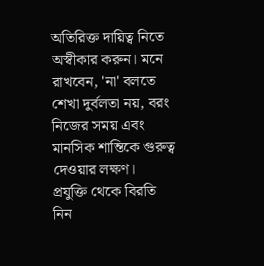অতিরিক্ত দায়িত্ব নিতে অস্বীকার করুন। মনে রাখবেন, 'না' বলতে শেখা দুর্বলতা নয়, বরং নিজের সময় এবং মানসিক শান্তিকে গুরুত্ব দেওয়ার লক্ষণ।
প্রযুক্তি থেকে বিরতি নিন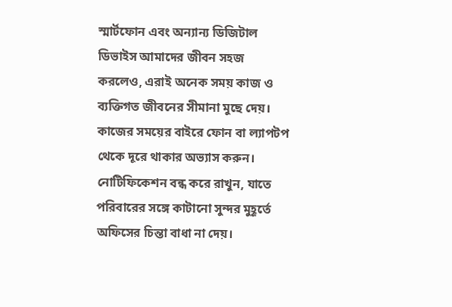স্মার্টফোন এবং অন্যান্য ডিজিটাল ডিভাইস আমাদের জীবন সহজ করলেও, এরাই অনেক সময় কাজ ও ব্যক্তিগত জীবনের সীমানা মুছে দেয়। কাজের সময়ের বাইরে ফোন বা ল্যাপটপ থেকে দূরে থাকার অভ্যাস করুন। নোটিফিকেশন বন্ধ করে রাখুন, যাতে পরিবারের সঙ্গে কাটানো সুন্দর মুহূর্তে অফিসের চিন্তা বাধা না দেয়।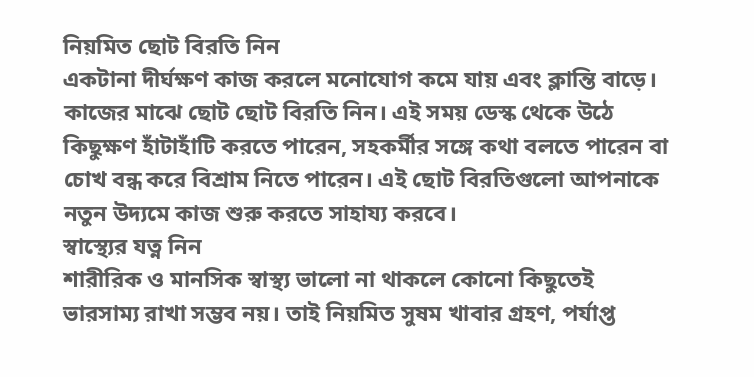নিয়মিত ছোট বিরতি নিন
একটানা দীর্ঘক্ষণ কাজ করলে মনোযোগ কমে যায় এবং ক্লান্তি বাড়ে। কাজের মাঝে ছোট ছোট বিরতি নিন। এই সময় ডেস্ক থেকে উঠে কিছুক্ষণ হাঁটাহাঁটি করতে পারেন, সহকর্মীর সঙ্গে কথা বলতে পারেন বা চোখ বন্ধ করে বিশ্রাম নিতে পারেন। এই ছোট বিরতিগুলো আপনাকে নতুন উদ্যমে কাজ শুরু করতে সাহায্য করবে।
স্বাস্থ্যের যত্ন নিন
শারীরিক ও মানসিক স্বাস্থ্য ভালো না থাকলে কোনো কিছুতেই ভারসাম্য রাখা সম্ভব নয়। তাই নিয়মিত সুষম খাবার গ্রহণ, পর্যাপ্ত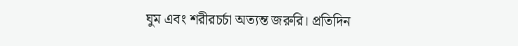ঘুম এবং শরীরচর্চা অত্যন্ত জরুরি। প্রতিদিন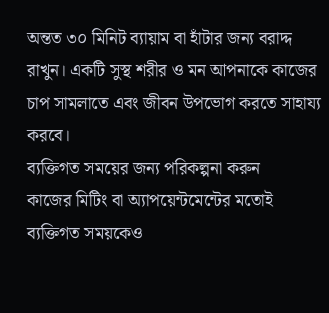অন্তত ৩০ মিনিট ব্যায়াম বা হাঁটার জন্য বরাদ্দ রাখুন। একটি সুস্থ শরীর ও মন আপনাকে কাজের চাপ সামলাতে এবং জীবন উপভোগ করতে সাহায্য করবে।
ব্যক্তিগত সময়ের জন্য পরিকল্পনা করুন
কাজের মিটিং বা অ্যাপয়েন্টমেন্টের মতোই ব্যক্তিগত সময়কেও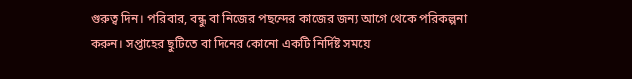গুরুত্ব দিন। পরিবার, বন্ধু বা নিজের পছন্দের কাজের জন্য আগে থেকে পরিকল্পনা করুন। সপ্তাহের ছুটিতে বা দিনের কোনো একটি নির্দিষ্ট সময়ে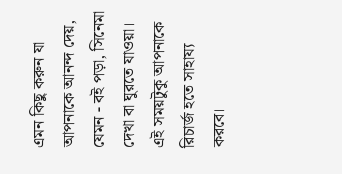এমন কিছু করুন যা আপনাকে আনন্দ দেয়, যেমন - বই পড়া, সিনেমা দেখা বা ঘুরতে যাওয়া। এই সময়টুকু আপনাকে রিচার্জ হতে সাহায্য করবে।